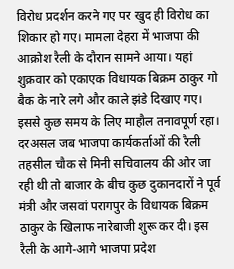विरोध प्रदर्शन करने गए पर खुद ही विरोध का शिकार हो गए। मामला देहरा में भाजपा की आक्रोश रैली के दौरान सामने आया। यहां शुक्रवार को एकाएक विधायक बिक्रम ठाकुर गो बैक के नारे लगे और काले झंडे दिखाए गए। इससे कुछ समय के लिए माहौल तनावपूर्ण रहा। दरअसल जब भाजपा कार्यकर्ताओं की रैली तहसील चौक से मिनी सचिवालय की ओर जा रही थी तो बाजार के बीच कुछ दुकानदारों ने पूर्व मंत्री और जसवां परागपुर के विधायक बिक्रम ठाकुर के खिलाफ नारेबाजी शुरू कर दी। इस रैली के आगे-आगे भाजपा प्रदेश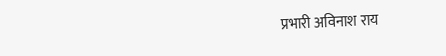प्रभारी अविनाश राय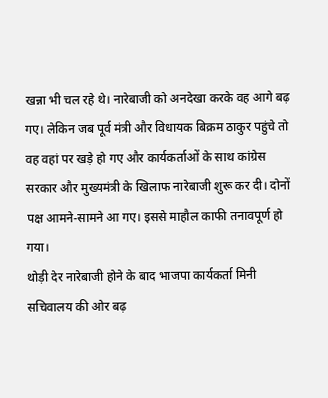खन्ना भी चल रहे थे। नारेबाजी को अनदेखा करके वह आगे बढ़ गए। लेकिन जब पूर्व मंत्री और विधायक बिक्रम ठाकुर पहुंचे तो वह वहां पर खड़े हो गए और कार्यकर्ताओं के साथ कांग्रेस सरकार और मुख्यमंत्री के खिलाफ नारेबाजी शुरू कर दी। दोनों पक्ष आमने-सामने आ गए। इससे माहौल काफी तनावपूर्ण हो गया।
थोड़ी देर नारेबाजी होने के बाद भाजपा कार्यकर्ता मिनी सचिवालय की ओर बढ़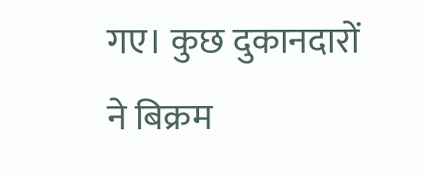गए। कुछ दुकानदारों ने बिक्रम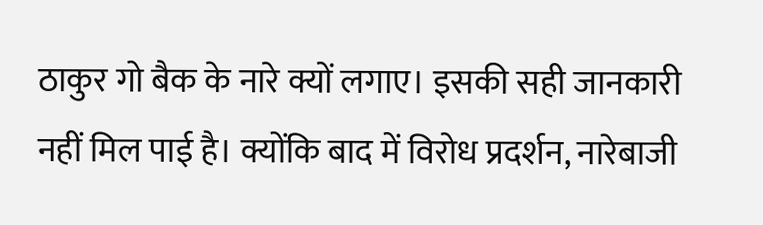ठाकुर गो बैक के नारे क्यों लगाए। इसकी सही जानकारी नहीं मिल पाई है। क्योंकि बाद में विरोध प्रदर्शन, नारेबाजी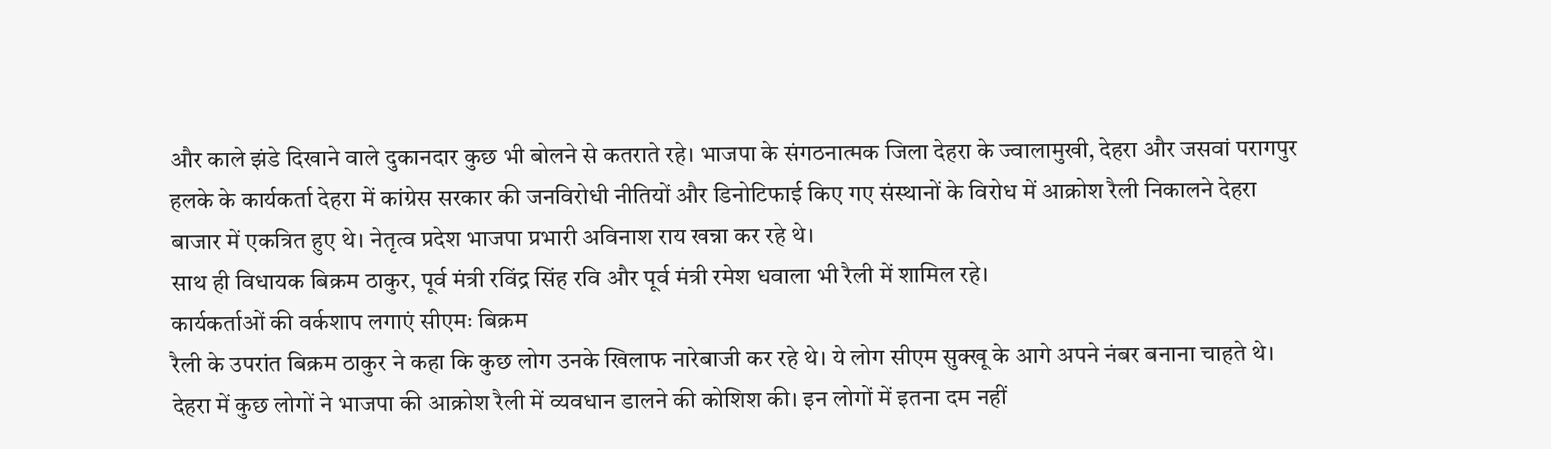और काले झंडे दिखाने वाले दुकानदार कुछ भी बोलने से कतराते रहे। भाजपा के संगठनात्मक जिला देहरा के ज्वालामुखी, देहरा और जसवां परागपुर हलके के कार्यकर्ता देहरा में कांग्रेस सरकार की जनविरोधी नीतियों और डिनोटिफाई किए गए संस्थानों के विरोध में आक्रोश रैली निकालने देहरा बाजार में एकत्रित हुए थे। नेतृत्व प्रदेश भाजपा प्रभारी अविनाश राय खन्ना कर रहे थे।
साथ ही विधायक बिक्रम ठाकुर, पूर्व मंत्री रविंद्र सिंह रवि और पूर्व मंत्री रमेश धवाला भी रैली में शामिल रहे।
कार्यकर्ताओं की वर्कशाप लगाएं सीएमः बिक्रम
रैली के उपरांत बिक्रम ठाकुर ने कहा कि कुछ लोग उनके खिलाफ नारेबाजी कर रहे थे। ये लोग सीएम सुक्खू के आगे अपने नंबर बनाना चाहते थे। देहरा में कुछ लोगों ने भाजपा की आक्रोश रैली में व्यवधान डालने की कोशिश की। इन लोगों में इतना दम नहीं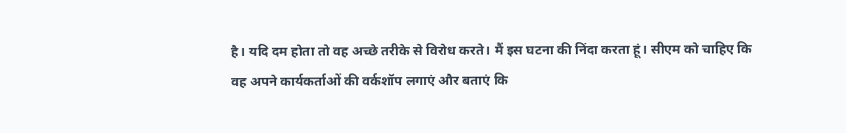है। यदि दम होता तो वह अच्छे तरीके से विरोध करते। मैं इस घटना की निंदा करता हूं। सीएम को चाहिए कि वह अपने कार्यकर्ताओं की वर्कशॉप लगाएं और बताएं कि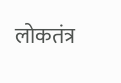लोकतंत्र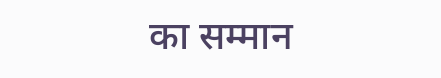का सम्मान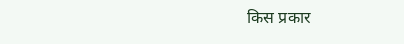किस प्रकार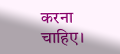करना चाहिए।